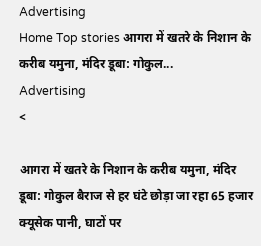Advertising
Home Top stories आगरा में खतरे के निशान के करीब यमुना, मंदिर डूबा: गोकुल...
Advertising
<

आगरा में खतरे के निशान के करीब यमुना, मंदिर डूबा: गोकुल बैराज से हर घंटे छोड़ा जा रहा 65 हजार क्यूसेक पानी, घाटों पर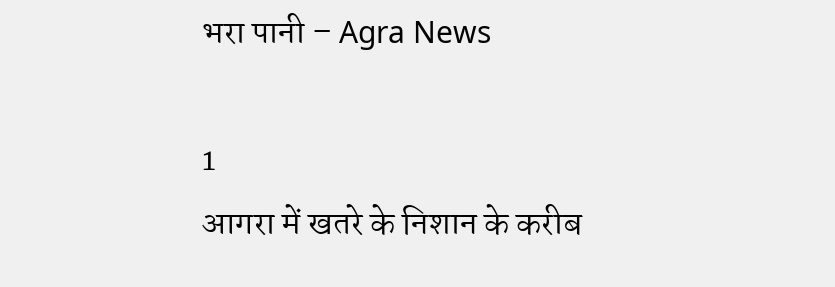भरा पानी – Agra News

1
आगरा में खतरे के निशान के करीब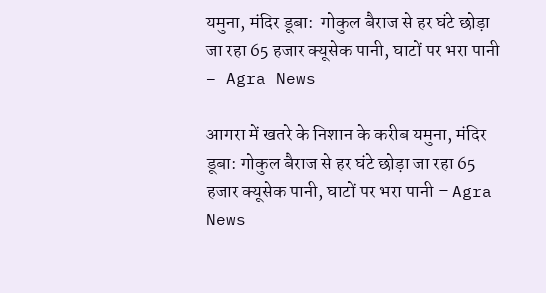यमुना, मंदिर डूबा:  गोकुल बैराज से हर घंटे छोड़ा जा रहा 65 हजार क्यूसेक पानी, घाटों पर भरा पानी – Agra News

आगरा में खतरे के निशान के करीब यमुना, मंदिर डूबा: गोकुल बैराज से हर घंटे छोड़ा जा रहा 65 हजार क्यूसेक पानी, घाटों पर भरा पानी – Agra News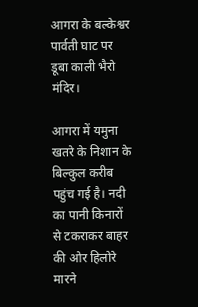आगरा के बल्केश्वर पार्वती घाट पर डूबा काली भैरो मंदिर।

आगरा में यमुना खतरे के निशान के बिल्कुल करीब पहुंच गई है। नदी का पानी किनारों से टकराकर बाहर की ओर हिलोरे मारने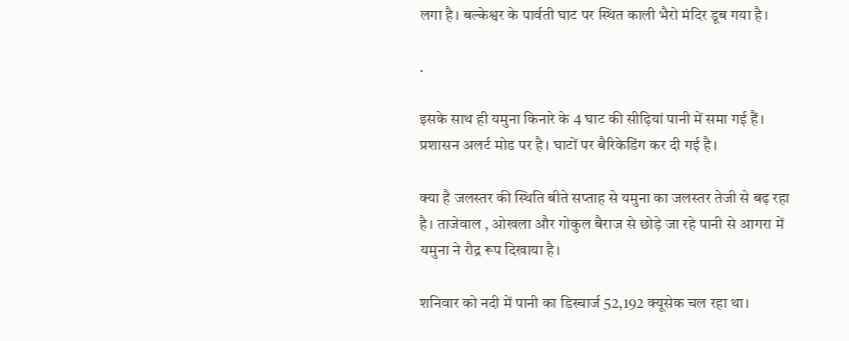लगा है। बल्केश्वर के पार्वती घाट पर स्थित काली भैरो मंदिर डूब गया है।

.

इसके साथ ही यमुना किनारे के 4 घाट की सीढ़ियां पानी में समा गई हैं। प्रशासन अलर्ट मोड पर है। घाटों पर बैरिकेडिंग कर दी गई है।

क्या है जलस्तर की स्थिति बीते सप्ताह से यमुना का जलस्तर तेजी से बढ़ रहा है। ताजेवाल , ओखला और गोकुल बैराज से छोड़े जा रहे पानी से आगरा में यमुना ने रौद्र रूप दिखाया है।

शनिवार को नदी में पानी का डिस्चार्ज 52,192 क्यूसेक चल रहा था।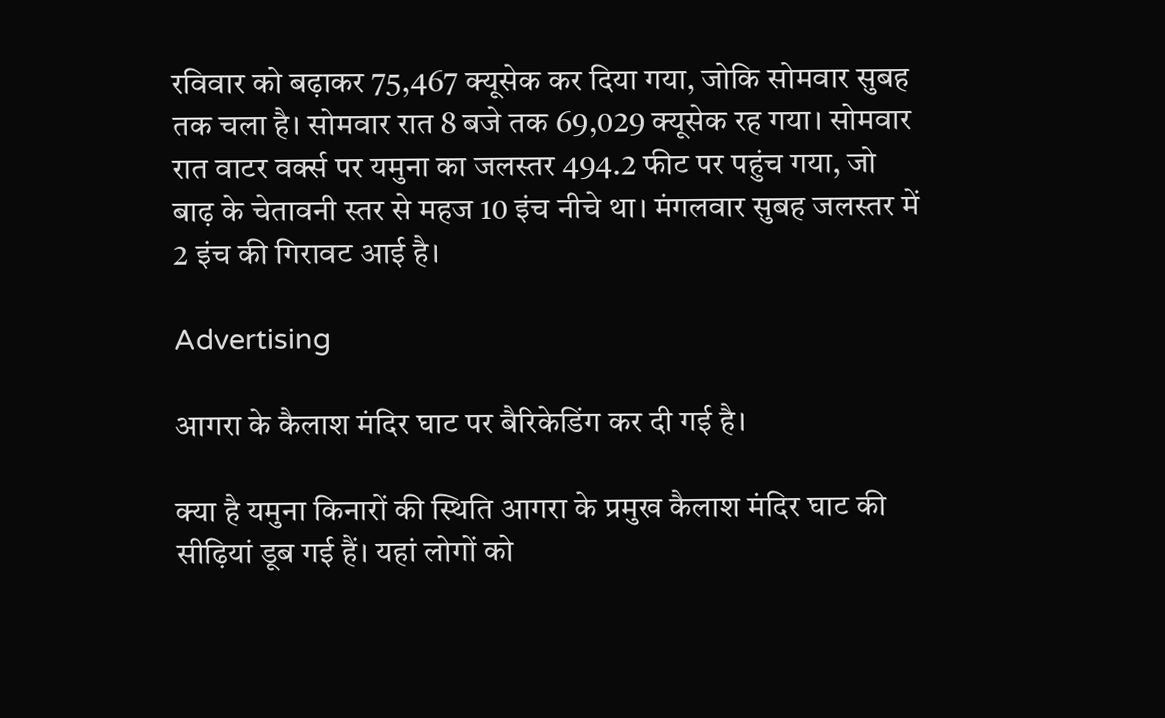रविवार को बढ़ाकर 75,467 क्यूसेक कर दिया गया, जोकि सोमवार सुबह तक चला है। सोमवार रात 8 बजे तक 69,029 क्यूसेक रह गया। सोमवार रात वाटर वर्क्स पर यमुना का जलस्तर 494.2 फीट पर पहुंच गया, जो बाढ़ के चेतावनी स्तर से महज 10 इंच नीचे था। मंगलवार सुबह जलस्तर में 2 इंच की गिरावट आई है।

Advertising

आगरा के कैलाश मंदिर घाट पर बैरिकेडिंग कर दी गई है।

क्या है यमुना किनारों की स्थिति आगरा के प्रमुख कैलाश मंदिर घाट की सीढ़ियां डूब गई हैं। यहां लोगों को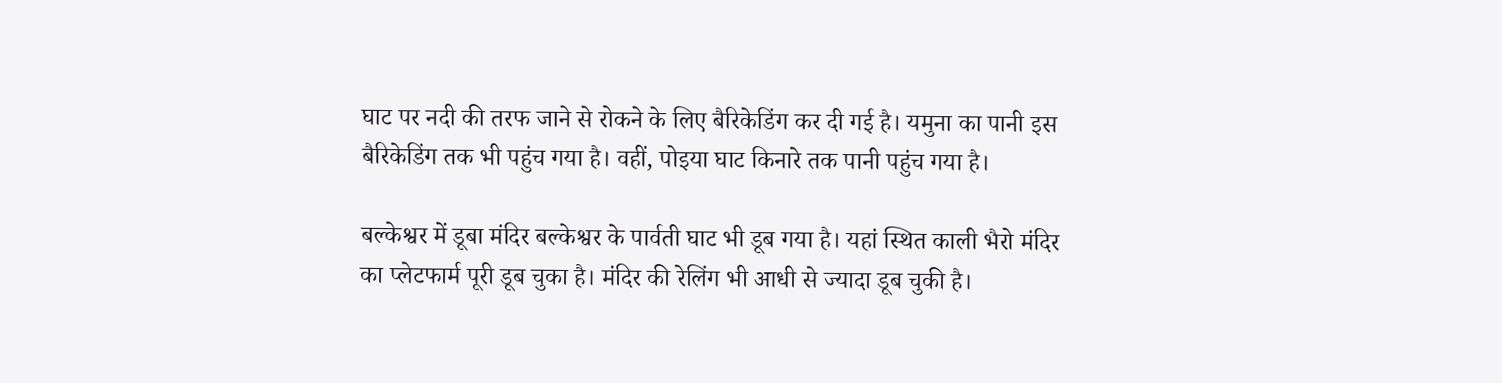घाट पर नदी की तरफ जाने से रोकने के लिए बैरिकेडिंग कर दी गई है। यमुना का पानी इस बैरिकेडिंग तक भी पहुंच गया है। वहीं, पोइया घाट किनारे तक पानी पहुंच गया है।

बल्केश्वर में डूबा मंदिर बल्केश्वर के पार्वती घाट भी डूब गया है। यहां स्थित काली भैरो मंदिर का प्लेटफार्म पूरी डूब चुका है। मंदिर की रेलिंग भी आधी से ज्यादा डूब चुकी है।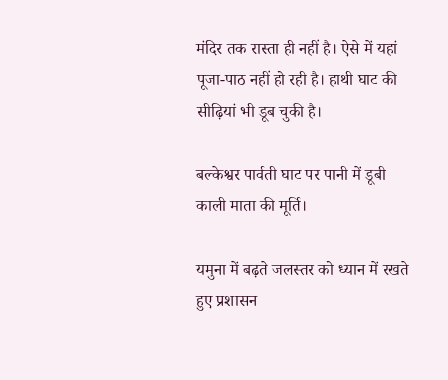मंदिर तक रास्ता ही नहीं है। ऐसे में यहां पूजा-पाठ नहीं हो रही है। हाथी घाट की सीढ़ियां भी डूब चुकी है।

बल्केश्वर पार्वती घाट पर पानी में डूबी काली माता की मूर्ति।

यमुना में बढ़ते जलस्तर को ध्यान में रखते हुए प्रशासन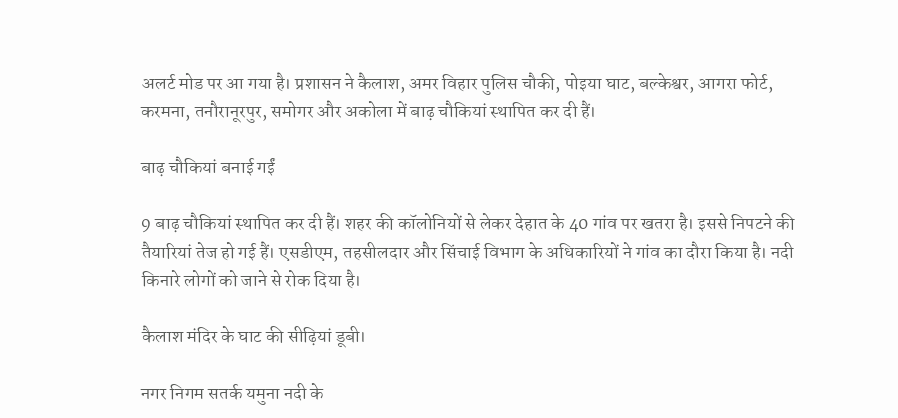अलर्ट मोड पर आ गया है। प्रशासन ने कैलाश, अमर विहार पुलिस चौकी, पोइया घाट, बल्केश्वर, आगरा फोर्ट, करमना, तनौरानूरपुर, समोगर और अकोला में बाढ़ चौकियां स्थापित कर दी हैं।

बाढ़ चौकियां बनाई गईं

9 बाढ़ चौकियां स्थापित कर दी हैं। शहर की कॉलोनियों से लेकर देहात के 40 गांव पर खतरा है। इससे निपटने की तैयारियां तेज हो गई हैं। एसडीएम, तहसीलदार और सिंचाई विभाग के अधिकारियों ने गांव का दौरा किया है। नदी किनारे लोगों को जाने से रोक दिया है।

कैलाश मंदिर के घाट की सीढ़ियां डूबी।

नगर निगम सतर्क यमुना नदी के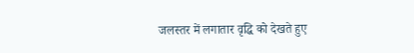जलस्तर में लगातार वृद्धि को देखते हुए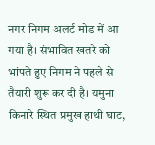नगर निगम अलर्ट मोड में आ गया है। संभावित खतरे को भांपते हुए निगम ने पहले से तैयारी शुरू कर दी है। यमुना किनारे स्थित प्रमुख हाथी घाट,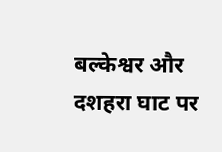बल्केश्वर और दशहरा घाट पर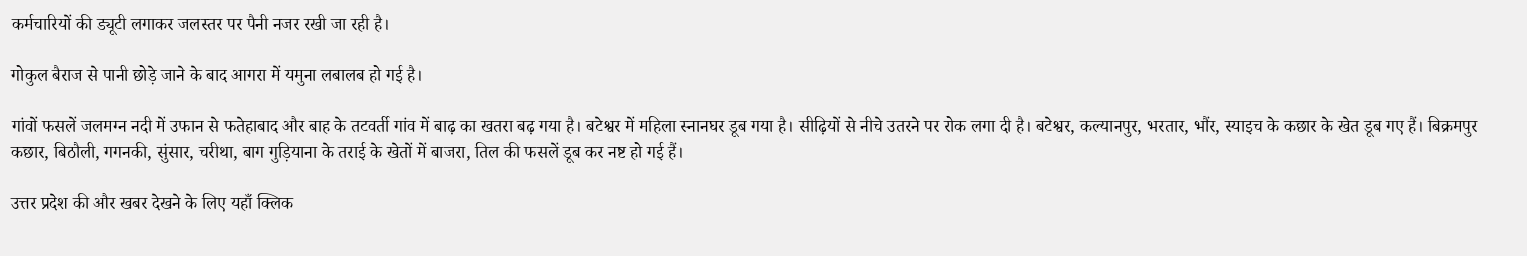कर्मचारियों की ड्यूटी लगाकर जलस्तर पर पैनी नजर रखी जा रही है।

गोकुल बैराज से पानी छोड़े जाने के बाद आगरा में यमुना लबालब हो गई है।

गांवों फसलें जलमग्न नदी में उफान से फतेहाबाद और बाह के तटवर्ती गांव में बाढ़ का खतरा बढ़ गया है। बटेश्वर में महिला स्नानघर डूब गया है। सीढ़ियों से नीचे उतरने पर रोक लगा दी है। बटेश्वर, कल्यानपुर, भरतार, भौंर, स्याइच के कछार के खेत डूब गए हैं। बिक्रमपुर कछार, बिठौली, गगनकी, सुंसार, चरीथा, बाग गुड़ियाना के तराई के खेतों में बाजरा, तिल की फसलें डूब कर नष्ट हो गई हैं।

उत्तर प्रदेश की और खबर देखने के लिए यहाँ क्लिक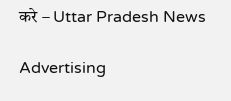करे – Uttar Pradesh News

Advertising